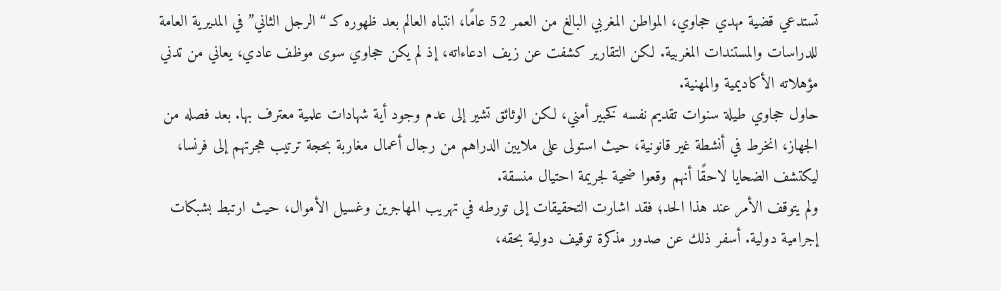تستدعي قضية مهدي حجاوي، المواطن المغربي البالغ من العمر 52 عامًا، انتباه العالم بعد ظهوره كـ “الرجل الثاني” في المديرية العامة للدراسات والمستندات المغربية. لكن التقارير كشفت عن زيف ادعاءاته، إذ لم يكن حجاوي سوى موظف عادي، يعاني من تدني مؤهلاته الأكاديمية والمهنية.
حاول حجاوي طيلة سنوات تقديم نفسه كخبير أمني، لكن الوثائق تشير إلى عدم وجود أية شهادات علمية معترف بها. بعد فصله من الجهاز، انخرط في أنشطة غير قانونية، حيث استولى على ملايين الدراهم من رجال أعمال مغاربة بحجة ترتيب هجرتهم إلى فرنسا، ليكتشف الضحايا لاحقًا أنهم وقعوا ضحية لجريمة احتيال منسقة.
ولم يتوقف الأمر عند هذا الحد؛ فقد اشارت التحقيقات إلى تورطه في تهريب المهاجرين وغسيل الأموال، حيث ارتبط بشبكات إجرامية دولية. أسفر ذلك عن صدور مذكرة توقيف دولية بحقه،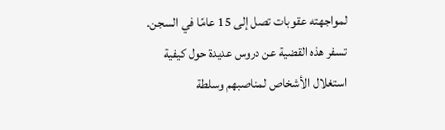لمواجهته عقوبات تصل إلى 15 عامًا في السجن.
تسفر هذه القضية عن دروس عديدة حول كيفية استغلال الأشخاص لمناصبهم وسلطة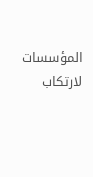المؤسسات لارتكاب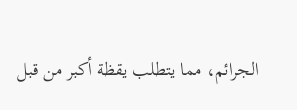الجرائم، مما يتطلب يقظة أكبر من قبل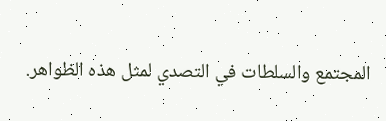المجتمع والسلطات في التصدي لمثل هذه الظواهر.